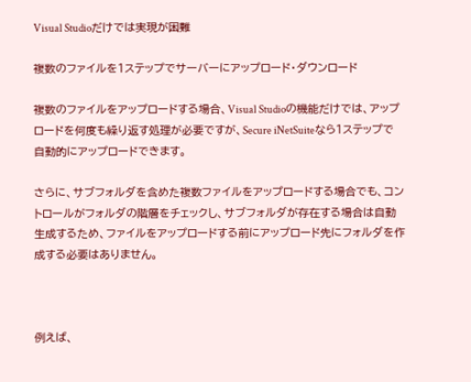Visual Studioだけでは実現が困難

複数のファイルを1ステップでサーバーにアップロード・ダウンロード

複数のファイルをアップロードする場合、Visual Studioの機能だけでは、アップロードを何度も繰り返す処理が必要ですが、Secure iNetSuiteなら1ステップで自動的にアップロードできます。

さらに、サブフォルダを含めた複数ファイルをアップロードする場合でも、コントロールがフォルダの階層をチェックし、サブフォルダが存在する場合は自動生成するため、ファイルをアップロードする前にアップロード先にフォルダを作成する必要はありません。



例えば、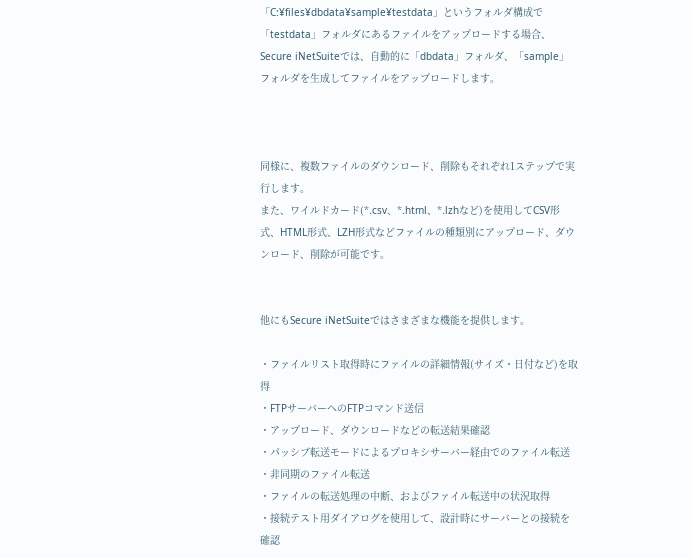「C:¥files¥dbdata¥sample¥testdata」というフォルダ構成で「testdata」フォルダにあるファイルをアップロードする場合、Secure iNetSuiteでは、自動的に「dbdata」フォルダ、「sample」フォルダを生成してファイルをアップロードします。



同様に、複数ファイルのダウンロード、削除もそれぞれ1ステップで実行します。
また、ワイルドカード(*.csv、*.html、*.lzhなど)を使用してCSV形式、HTML形式、LZH形式などファイルの種類別にアップロード、ダウンロード、削除が可能です。


他にもSecure iNetSuiteではさまざまな機能を提供します。

・ファイルリスト取得時にファイルの詳細情報(サイズ・日付など)を取得
・FTPサーバーへのFTPコマンド送信
・アップロード、ダウンロードなどの転送結果確認
・パッシブ転送モードによるプロキシサーバー経由でのファイル転送
・非同期のファイル転送
・ファイルの転送処理の中断、およびファイル転送中の状況取得
・接続テスト用ダイアログを使用して、設計時にサーバーとの接続を確認